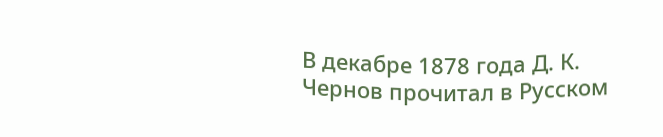В декабре 1878 года Д. К. Чернов прочитал в Русском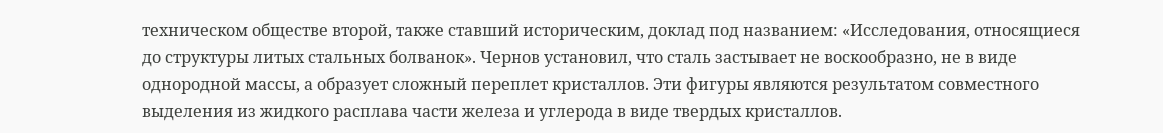техническом обществе второй, также ставший историческим, доклад под названием: «Исследования, относящиеся до структуры литых стальных болванок». Чернов установил, что сталь застывает не воскообразно, не в виде однородной массы, а образует сложный переплет кристаллов. Эти фигуры являются результатом совместного выделения из жидкого расплава части железа и углерода в виде твердых кристаллов.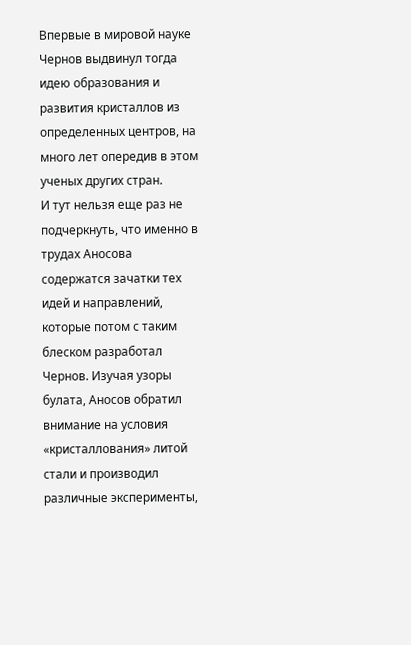Впервые в мировой науке Чернов выдвинул тогда идею образования и развития кристаллов из определенных центров, на много лет опередив в этом ученых других стран.
И тут нельзя еще раз не подчеркнуть, что именно в трудах Аносова содержатся зачатки тех идей и направлений, которые потом с таким блеском разработал Чернов. Изучая узоры булата, Аносов обратил внимание на условия «кристаллования» литой стали и производил различные эксперименты,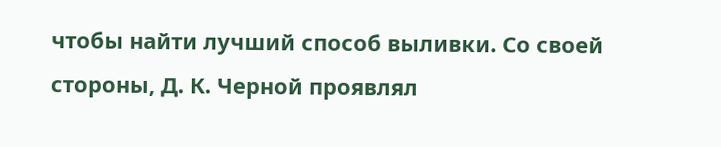чтобы найти лучший способ выливки. Со своей стороны, Д. К. Черной проявлял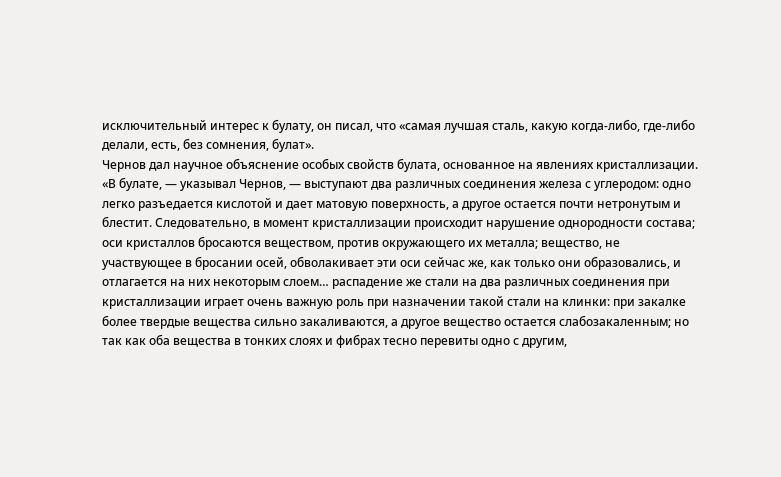исключительный интерес к булату, он писал, что «самая лучшая сталь, какую когда-либо, где-либо делали, есть, без сомнения, булат».
Чернов дал научное объяснение особых свойств булата, основанное на явлениях кристаллизации.
«В булате, — указывал Чернов, — выступают два различных соединения железа с углеродом: одно легко разъедается кислотой и дает матовую поверхность, а другое остается почти нетронутым и блестит. Следовательно, в момент кристаллизации происходит нарушение однородности состава; оси кристаллов бросаются веществом, против окружающего их металла; вещество, не участвующее в бросании осей, обволакивает эти оси сейчас же, как только они образовались, и отлагается на них некоторым слоем… распадение же стали на два различных соединения при кристаллизации играет очень важную роль при назначении такой стали на клинки: при закалке более твердые вещества сильно закаливаются, а другое вещество остается слабозакаленным; но так как оба вещества в тонких слоях и фибрах тесно перевиты одно с другим,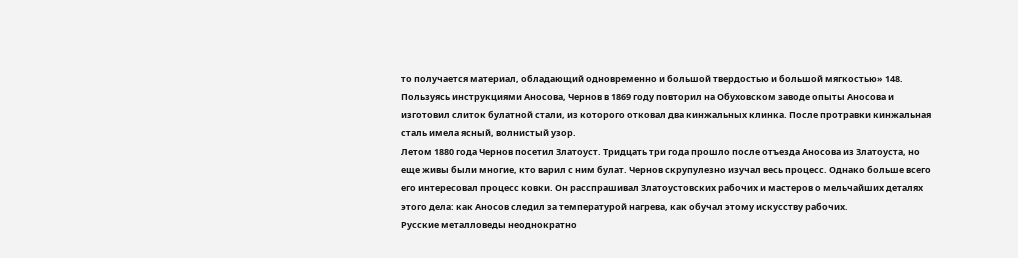то получается материал, обладающий одновременно и большой твердостью и большой мягкостью» 148.
Пользуясь инструкциями Аносова, Чернов в 1869 году повторил на Обуховском заводе опыты Аносова и изготовил слиток булатной стали, из которого отковал два кинжальных клинка. После протравки кинжальная сталь имела ясный, волнистый узор.
Летом 1880 года Чернов посетил Златоуст. Тридцать три года прошло после отъезда Аносова из Златоуста, но еще живы были многие, кто варил с ним булат. Чернов скрупулезно изучал весь процесс. Однако больше всего его интересовал процесс ковки. Он расспрашивал Златоустовских рабочих и мастеров о мельчайших деталях этого дела: как Аносов следил за температурой нагрева, как обучал этому искусству рабочих.
Русские металловеды неоднократно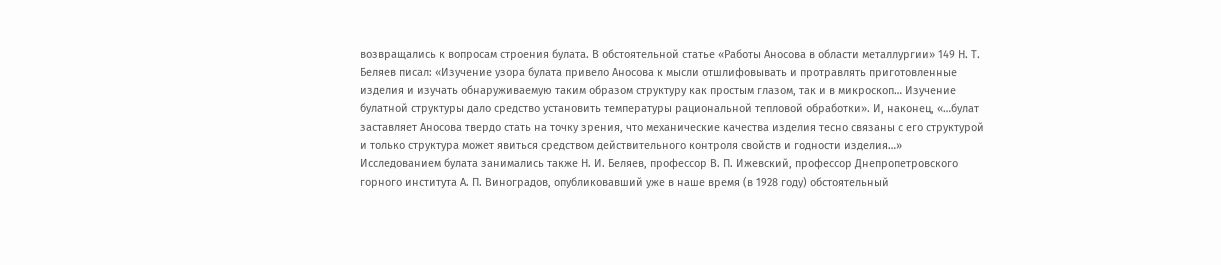возвращались к вопросам строения булата. В обстоятельной статье «Работы Аносова в области металлургии» 149 Н. Т. Беляев писал: «Изучение узора булата привело Аносова к мысли отшлифовывать и протравлять приготовленные изделия и изучать обнаруживаемую таким образом структуру как простым глазом, так и в микроскоп… Изучение булатной структуры дало средство установить температуры рациональной тепловой обработки». И, наконец, «…булат заставляет Аносова твердо стать на точку зрения, что механические качества изделия тесно связаны с его структурой и только структура может явиться средством действительного контроля свойств и годности изделия…»
Исследованием булата занимались также Н. И. Беляев, профессор В. П. Ижевский, профессор Днепропетровского горного института А. П. Виноградов, опубликовавший уже в наше время (в 1928 году) обстоятельный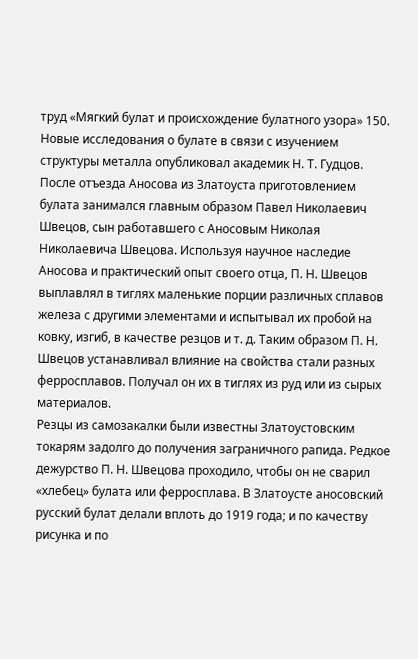труд «Мягкий булат и происхождение булатного узора» 150. Новые исследования о булате в связи с изучением структуры металла опубликовал академик Н. Т. Гудцов.
После отъезда Аносова из Златоуста приготовлением булата занимался главным образом Павел Николаевич Швецов, сын работавшего с Аносовым Николая Николаевича Швецова. Используя научное наследие Аносова и практический опыт своего отца, П. Н. Швецов выплавлял в тиглях маленькие порции различных сплавов железа с другими элементами и испытывал их пробой на ковку, изгиб, в качестве резцов и т. д. Таким образом П. Н. Швецов устанавливал влияние на свойства стали разных ферросплавов. Получал он их в тиглях из руд или из сырых материалов.
Резцы из самозакалки были известны Златоустовским токарям задолго до получения заграничного рапида. Редкое дежурство П. Н. Швецова проходило, чтобы он не сварил «хлебец» булата или ферросплава. В Златоусте аносовский русский булат делали вплоть до 1919 года; и по качеству рисунка и по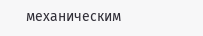механическим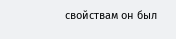свойствам он был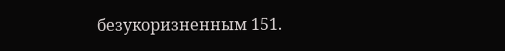безукоризненным 151.